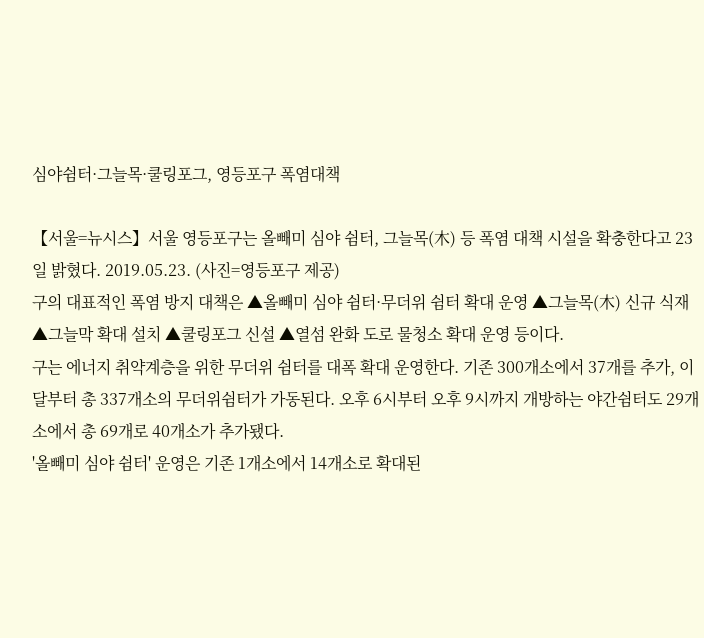심야쉼터·그늘목·쿨링포그, 영등포구 폭염대책

【서울=뉴시스】서울 영등포구는 올빼미 심야 쉼터, 그늘목(木) 등 폭염 대책 시설을 확충한다고 23일 밝혔다. 2019.05.23. (사진=영등포구 제공)
구의 대표적인 폭염 방지 대책은 ▲올빼미 심야 쉼터·무더위 쉼터 확대 운영 ▲그늘목(木) 신규 식재 ▲그늘막 확대 설치 ▲쿨링포그 신설 ▲열섬 완화 도로 물청소 확대 운영 등이다.
구는 에너지 취약계층을 위한 무더위 쉼터를 대폭 확대 운영한다. 기존 300개소에서 37개를 추가, 이달부터 총 337개소의 무더위쉼터가 가동된다. 오후 6시부터 오후 9시까지 개방하는 야간쉼터도 29개소에서 총 69개로 40개소가 추가됐다.
'올빼미 심야 쉼터' 운영은 기존 1개소에서 14개소로 확대된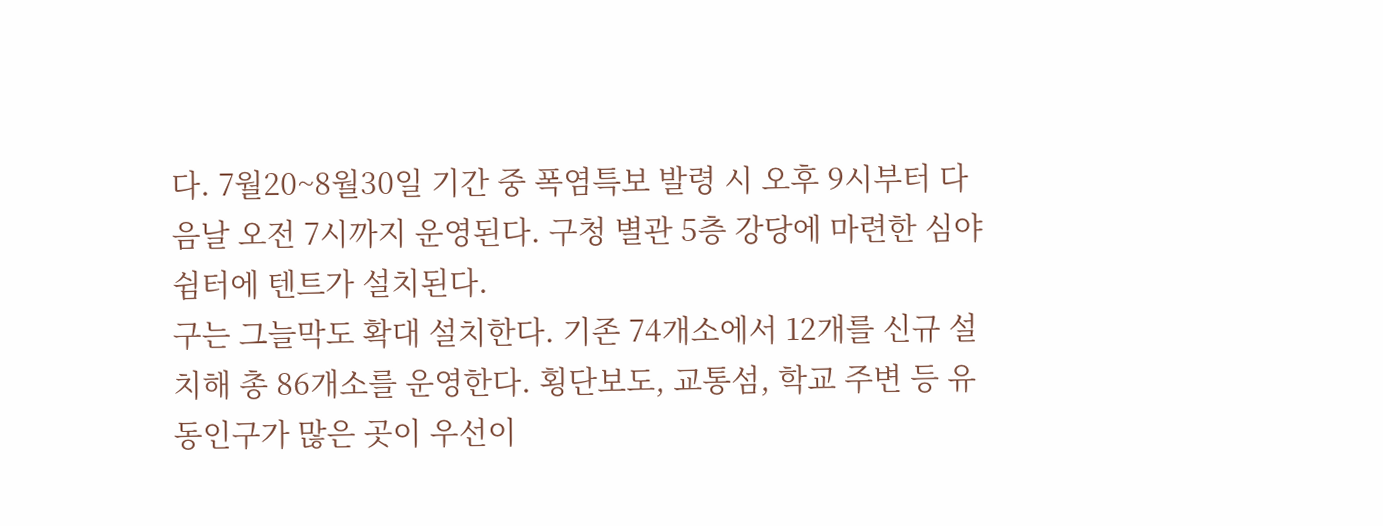다. 7월20~8월30일 기간 중 폭염특보 발령 시 오후 9시부터 다음날 오전 7시까지 운영된다. 구청 별관 5층 강당에 마련한 심야 쉼터에 텐트가 설치된다.
구는 그늘막도 확대 설치한다. 기존 74개소에서 12개를 신규 설치해 총 86개소를 운영한다. 횡단보도, 교통섬, 학교 주변 등 유동인구가 많은 곳이 우선이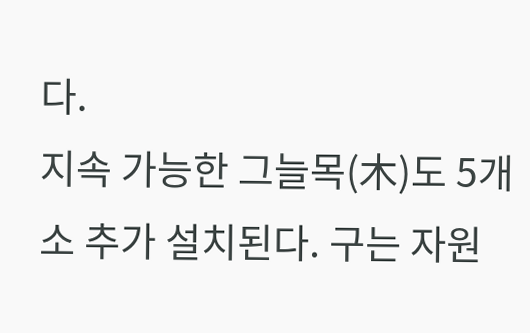다.
지속 가능한 그늘목(木)도 5개소 추가 설치된다. 구는 자원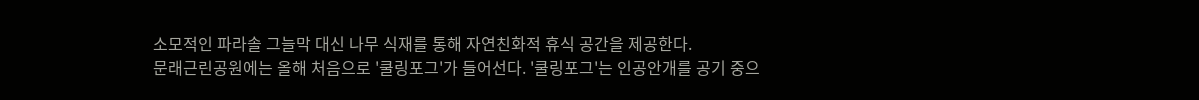소모적인 파라솔 그늘막 대신 나무 식재를 통해 자연친화적 휴식 공간을 제공한다.
문래근린공원에는 올해 처음으로 '쿨링포그'가 들어선다. '쿨링포그'는 인공안개를 공기 중으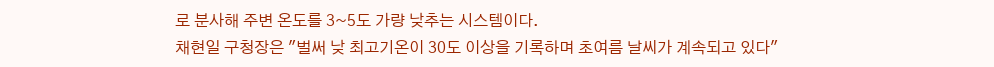로 분사해 주변 온도를 3~5도 가량 낮추는 시스템이다.
채현일 구청장은 "벌써 낮 최고기온이 30도 이상을 기록하며 초여름 날씨가 계속되고 있다"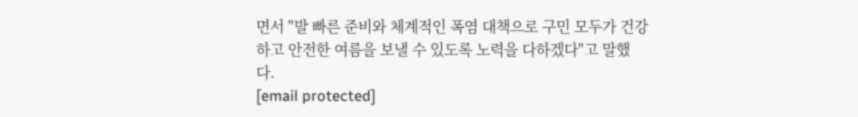면서 "발 빠른 준비와 체계적인 폭염 대책으로 구민 모두가 건강하고 안전한 여름을 보낼 수 있도록 노력을 다하겠다"고 말했다.
[email protected]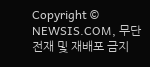Copyright © NEWSIS.COM, 무단 전재 및 재배포 금지